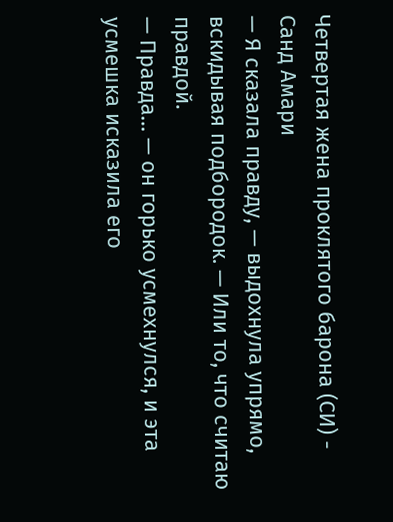Четвертая жена проклятого барона (СИ) - Санд Амари
— Я сказала правду, — выдохнула упрямо, вскидывая подбородок. — Или то, что считаю правдой.
— Правда… — он горько усмехнулся, и эта усмешка исказила его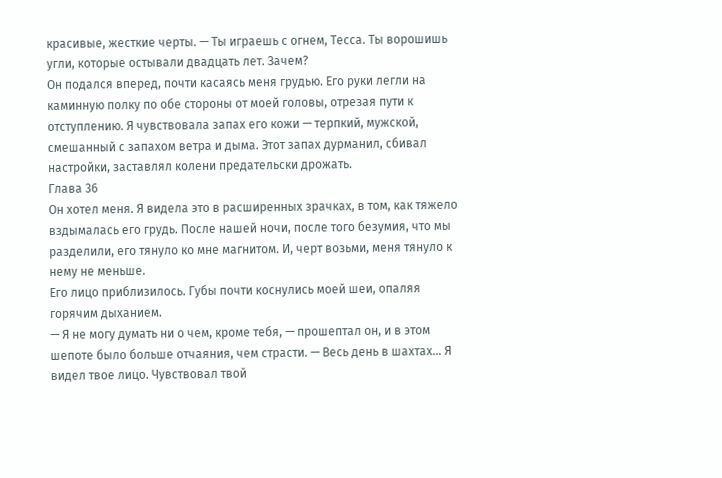красивые, жесткие черты. — Ты играешь с огнем, Тесса. Ты ворошишь угли, которые остывали двадцать лет. Зачем?
Он подался вперед, почти касаясь меня грудью. Его руки легли на каминную полку по обе стороны от моей головы, отрезая пути к отступлению. Я чувствовала запах его кожи — терпкий, мужской, смешанный с запахом ветра и дыма. Этот запах дурманил, сбивал настройки, заставлял колени предательски дрожать.
Глава 36
Он хотел меня. Я видела это в расширенных зрачках, в том, как тяжело вздымалась его грудь. После нашей ночи, после того безумия, что мы разделили, его тянуло ко мне магнитом. И, черт возьми, меня тянуло к нему не меньше.
Его лицо приблизилось. Губы почти коснулись моей шеи, опаляя горячим дыханием.
— Я не могу думать ни о чем, кроме тебя, — прошептал он, и в этом шепоте было больше отчаяния, чем страсти. — Весь день в шахтах… Я видел твое лицо. Чувствовал твой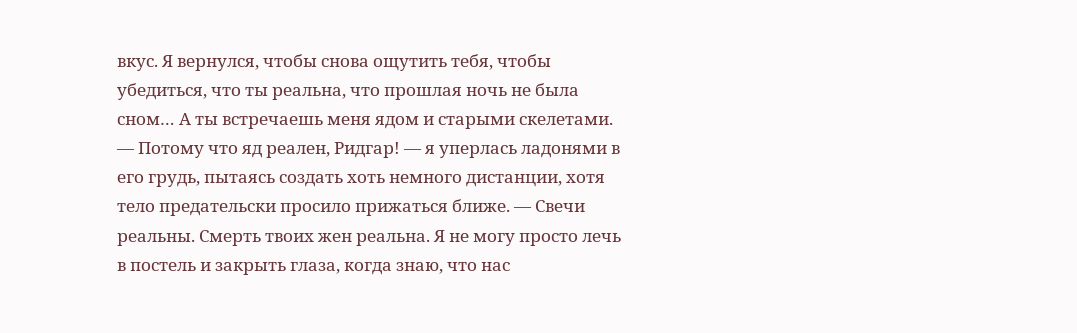вкус. Я вернулся, чтобы снова ощутить тебя, чтобы убедиться, что ты реальна, что прошлая ночь не была сном… А ты встречаешь меня ядом и старыми скелетами.
— Потому что яд реален, Ридгар! — я уперлась ладонями в его грудь, пытаясь создать хоть немного дистанции, хотя тело предательски просило прижаться ближе. — Свечи реальны. Смерть твоих жен реальна. Я не могу просто лечь в постель и закрыть глаза, когда знаю, что нас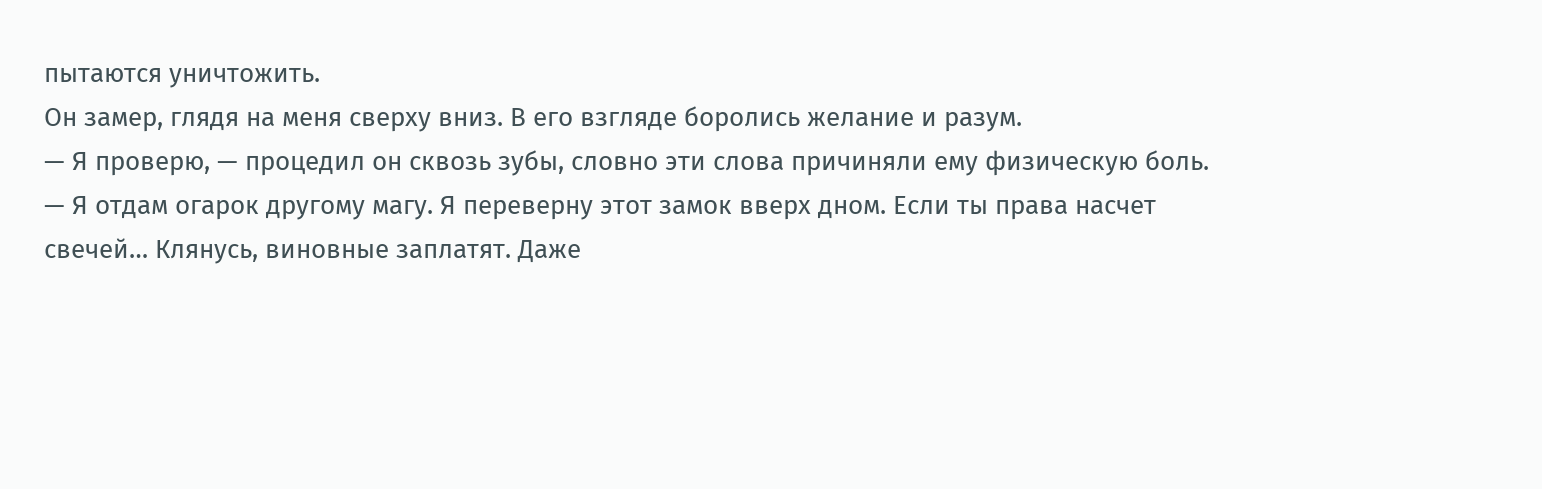пытаются уничтожить.
Он замер, глядя на меня сверху вниз. В его взгляде боролись желание и разум.
— Я проверю, — процедил он сквозь зубы, словно эти слова причиняли ему физическую боль. — Я отдам огарок другому магу. Я переверну этот замок вверх дном. Если ты права насчет свечей… Клянусь, виновные заплатят. Даже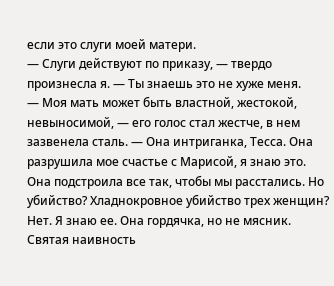если это слуги моей матери.
— Слуги действуют по приказу, — твердо произнесла я. — Ты знаешь это не хуже меня.
— Моя мать может быть властной, жестокой, невыносимой, — его голос стал жестче, в нем зазвенела сталь. — Она интриганка, Тесса. Она разрушила мое счастье с Марисой, я знаю это. Она подстроила все так, чтобы мы расстались. Но убийство? Хладнокровное убийство трех женщин? Нет. Я знаю ее. Она гордячка, но не мясник.
Святая наивность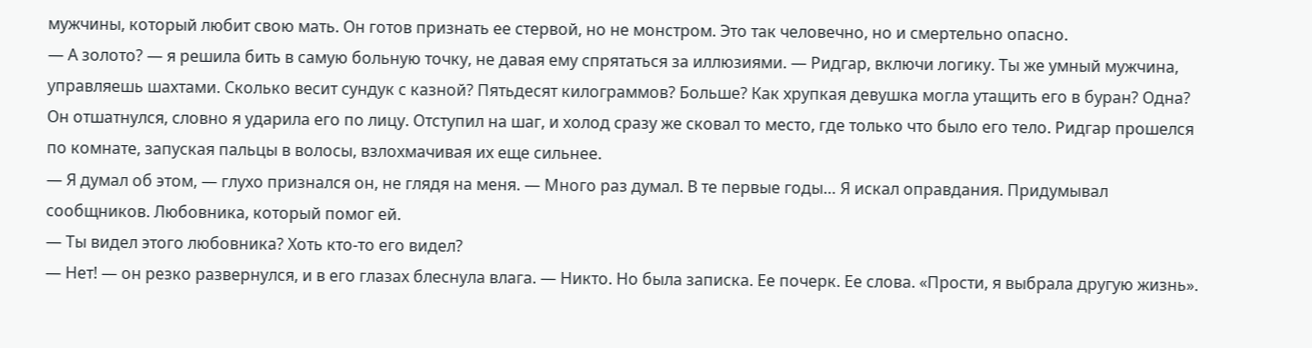мужчины, который любит свою мать. Он готов признать ее стервой, но не монстром. Это так человечно, но и смертельно опасно.
— А золото? — я решила бить в самую больную точку, не давая ему спрятаться за иллюзиями. — Ридгар, включи логику. Ты же умный мужчина, управляешь шахтами. Сколько весит сундук с казной? Пятьдесят килограммов? Больше? Как хрупкая девушка могла утащить его в буран? Одна?
Он отшатнулся, словно я ударила его по лицу. Отступил на шаг, и холод сразу же сковал то место, где только что было его тело. Ридгар прошелся по комнате, запуская пальцы в волосы, взлохмачивая их еще сильнее.
— Я думал об этом, — глухо признался он, не глядя на меня. — Много раз думал. В те первые годы… Я искал оправдания. Придумывал сообщников. Любовника, который помог ей.
— Ты видел этого любовника? Хоть кто-то его видел?
— Нет! — он резко развернулся, и в его глазах блеснула влага. — Никто. Но была записка. Ее почерк. Ее слова. «Прости, я выбрала другую жизнь».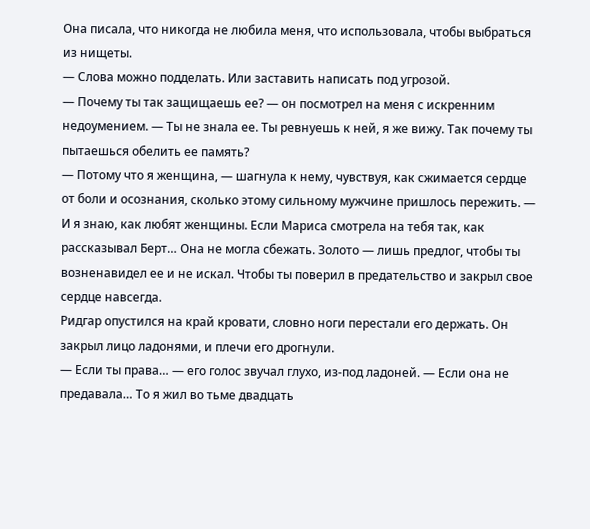Она писала, что никогда не любила меня, что использовала, чтобы выбраться из нищеты.
— Слова можно подделать. Или заставить написать под угрозой.
— Почему ты так защищаешь ее? — он посмотрел на меня с искренним недоумением. — Ты не знала ее. Ты ревнуешь к ней, я же вижу. Так почему ты пытаешься обелить ее память?
— Потому что я женщина, — шагнула к нему, чувствуя, как сжимается сердце от боли и осознания, сколько этому сильному мужчине пришлось пережить. — И я знаю, как любят женщины. Если Мариса смотрела на тебя так, как рассказывал Берт… Она не могла сбежать. Золото — лишь предлог, чтобы ты возненавидел ее и не искал. Чтобы ты поверил в предательство и закрыл свое сердце навсегда.
Ридгар опустился на край кровати, словно ноги перестали его держать. Он закрыл лицо ладонями, и плечи его дрогнули.
— Если ты права… — его голос звучал глухо, из-под ладоней. — Если она не предавала… То я жил во тьме двадцать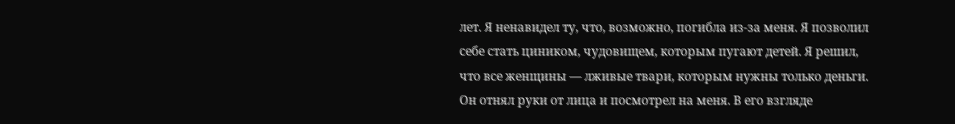лет. Я ненавидел ту, что, возможно, погибла из-за меня. Я позволил себе стать циником, чудовищем, которым пугают детей. Я решил, что все женщины — лживые твари, которым нужны только деньги.
Он отнял руки от лица и посмотрел на меня. В его взгляде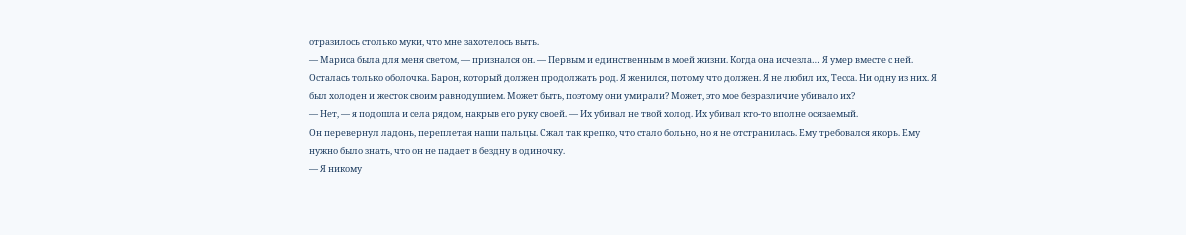отразилось столько муки, что мне захотелось выть.
— Мариса была для меня светом, — признался он. — Первым и единственным в моей жизни. Когда она исчезла… Я умер вместе с ней. Осталась только оболочка. Барон, который должен продолжать род. Я женился, потому что должен. Я не любил их, Тесса. Ни одну из них. Я был холоден и жесток своим равнодушием. Может быть, поэтому они умирали? Может, это мое безразличие убивало их?
— Нет, — я подошла и села рядом, накрыв его руку своей. — Их убивал не твой холод. Их убивал кто-то вполне осязаемый.
Он перевернул ладонь, переплетая наши пальцы. Сжал так крепко, что стало больно, но я не отстранилась. Ему требовался якорь. Ему нужно было знать, что он не падает в бездну в одиночку.
— Я никому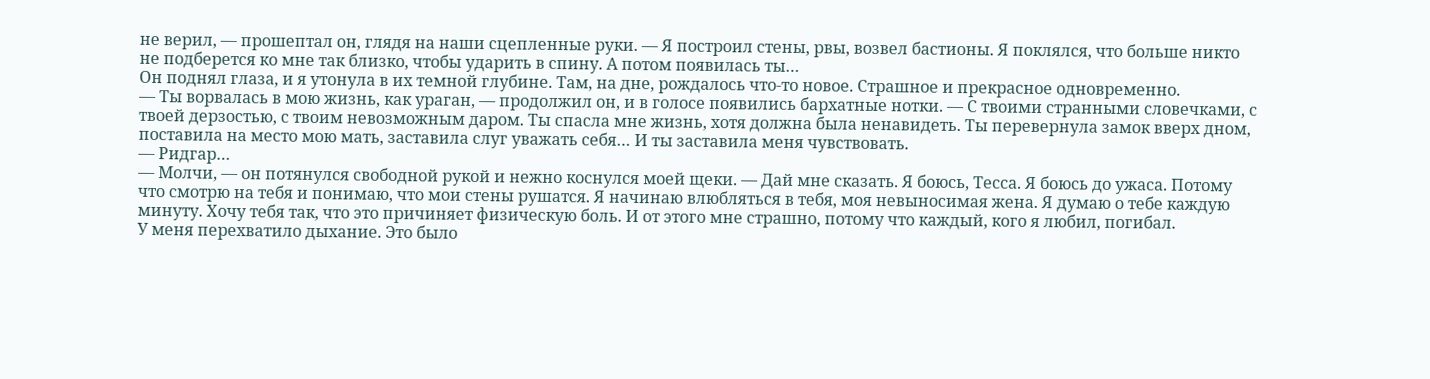не верил, — прошептал он, глядя на наши сцепленные руки. — Я построил стены, рвы, возвел бастионы. Я поклялся, что больше никто не подберется ко мне так близко, чтобы ударить в спину. А потом появилась ты…
Он поднял глаза, и я утонула в их темной глубине. Там, на дне, рождалось что-то новое. Страшное и прекрасное одновременно.
— Ты ворвалась в мою жизнь, как ураган, — продолжил он, и в голосе появились бархатные нотки. — С твоими странными словечками, с твоей дерзостью, с твоим невозможным даром. Ты спасла мне жизнь, хотя должна была ненавидеть. Ты перевернула замок вверх дном, поставила на место мою мать, заставила слуг уважать себя… И ты заставила меня чувствовать.
— Ридгар…
— Молчи, — он потянулся свободной рукой и нежно коснулся моей щеки. — Дай мне сказать. Я боюсь, Тесса. Я боюсь до ужаса. Потому что смотрю на тебя и понимаю, что мои стены рушатся. Я начинаю влюбляться в тебя, моя невыносимая жена. Я думаю о тебе каждую минуту. Хочу тебя так, что это причиняет физическую боль. И от этого мне страшно, потому что каждый, кого я любил, погибал.
У меня перехватило дыхание. Это было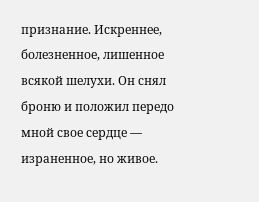признание. Искреннее, болезненное, лишенное всякой шелухи. Он снял броню и положил передо мной свое сердце — израненное, но живое.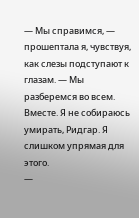— Мы справимся, — прошептала я, чувствуя, как слезы подступают к глазам. — Мы разберемся во всем. Вместе. Я не собираюсь умирать, Ридгар. Я слишком упрямая для этого.
—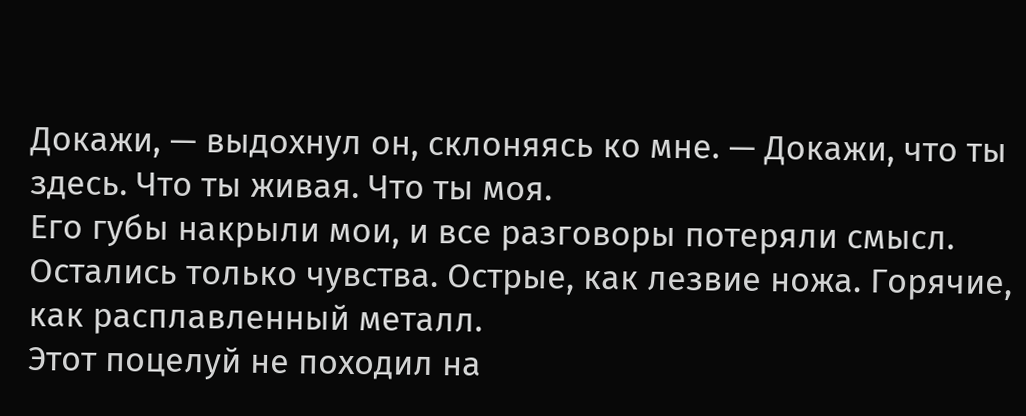Докажи, — выдохнул он, склоняясь ко мне. — Докажи, что ты здесь. Что ты живая. Что ты моя.
Его губы накрыли мои, и все разговоры потеряли смысл. Остались только чувства. Острые, как лезвие ножа. Горячие, как расплавленный металл.
Этот поцелуй не походил на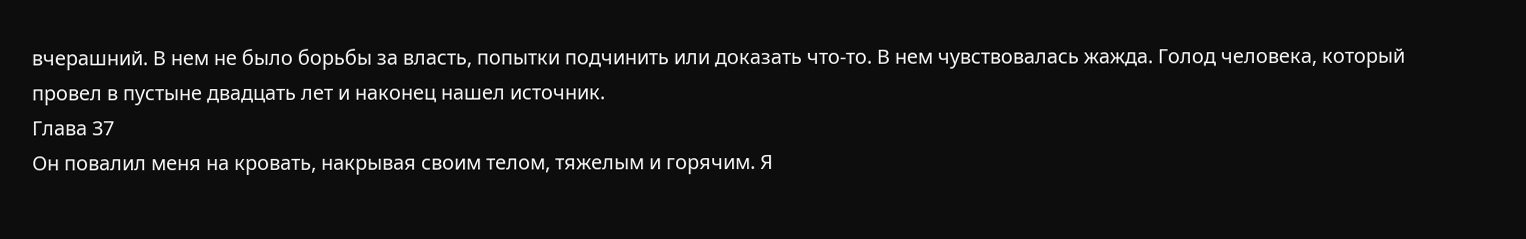вчерашний. В нем не было борьбы за власть, попытки подчинить или доказать что-то. В нем чувствовалась жажда. Голод человека, который провел в пустыне двадцать лет и наконец нашел источник.
Глава 37
Он повалил меня на кровать, накрывая своим телом, тяжелым и горячим. Я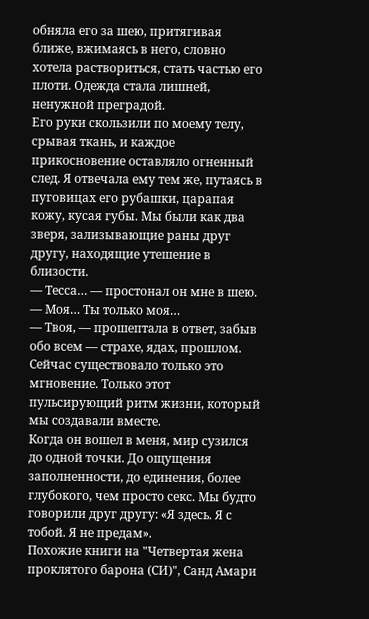обняла его за шею, притягивая ближе, вжимаясь в него, словно хотела раствориться, стать частью его плоти. Одежда стала лишней, ненужной преградой.
Его руки скользили по моему телу, срывая ткань, и каждое прикосновение оставляло огненный след. Я отвечала ему тем же, путаясь в пуговицах его рубашки, царапая кожу, кусая губы. Мы были как два зверя, зализывающие раны друг другу, находящие утешение в близости.
— Тесса… — простонал он мне в шею. — Моя… Ты только моя…
— Твоя, — прошептала в ответ, забыв обо всем — страхе, ядах, прошлом. Сейчас существовало только это мгновение. Только этот пульсирующий ритм жизни, который мы создавали вместе.
Когда он вошел в меня, мир сузился до одной точки. До ощущения заполненности, до единения, более глубокого, чем просто секс. Мы будто говорили друг другу: «Я здесь. Я с тобой. Я не предам».
Похожие книги на "Четвертая жена проклятого барона (СИ)", Санд Амари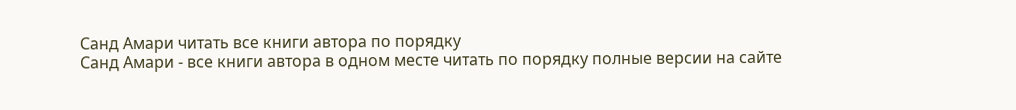Санд Амари читать все книги автора по порядку
Санд Амари - все книги автора в одном месте читать по порядку полные версии на сайте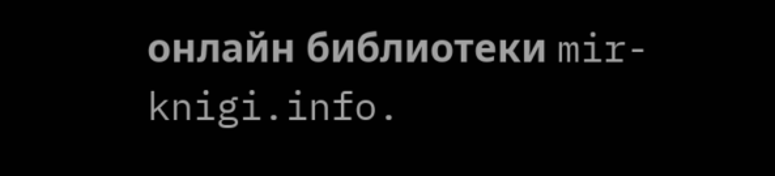онлайн библиотеки mir-knigi.info.